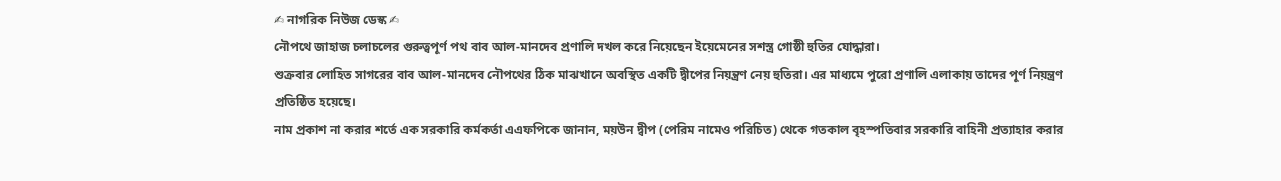✍ নাগরিক নিউজ ডেস্ক ✍
নৌপথে জাহাজ চলাচলের গুরুত্বপূর্ণ পথ বাব আল-মানদেব প্রণালি দখল করে নিয়েছেন ইয়েমেনের সশস্ত্র গোষ্ঠী হুতির যোদ্ধারা।
শুক্রবার লোহিত সাগরের বাব আল-মানদেব নৌপথের ঠিক মাঝখানে অবস্থিত একটি দ্বীপের নিয়ন্ত্রণ নেয় হুতিরা। এর মাধ্যমে পুরো প্রণালি এলাকায় তাদের পূর্ণ নিয়ন্ত্রণ প্রতিষ্ঠিত হয়েছে।
নাম প্রকাশ না করার শর্তে এক সরকারি কর্মকর্তা এএফপিকে জানান, ময়উন দ্বীপ (পেরিম নামেও পরিচিত) থেকে গতকাল বৃহস্পতিবার সরকারি বাহিনী প্রত্যাহার করার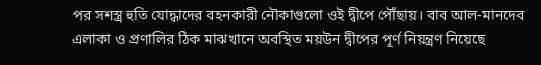পর সশস্ত্র হুতি যোদ্ধাদের বহনকারী নৌকাগুলো ওই দ্বীপে পৌঁছায়। বাব আল-মানদেব এলাকা ও প্রণালির ঠিক মাঝখানে অবস্থিত ময়উন দ্বীপের পূর্ণ নিয়ন্ত্রণ নিয়েছে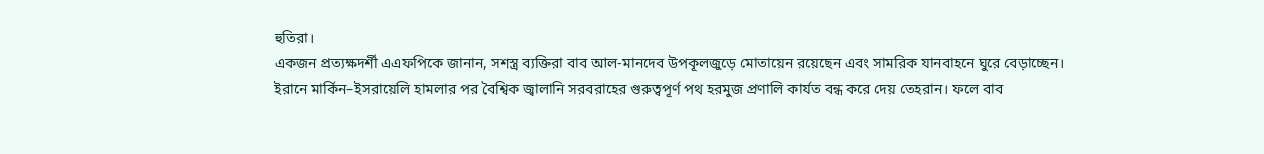হুতিরা।
একজন প্রত্যক্ষদর্শী এএফপিকে জানান, সশস্ত্র ব্যক্তিরা বাব আল-মানদেব উপকূলজুড়ে মোতায়েন রয়েছেন এবং সামরিক যানবাহনে ঘুরে বেড়াচ্ছেন।
ইরানে মার্কিন–ইসরায়েলি হামলার পর বৈশ্বিক জ্বালানি সরবরাহের গুরুত্বপূর্ণ পথ হরমুজ প্রণালি কার্যত বন্ধ করে দেয় তেহরান। ফলে বাব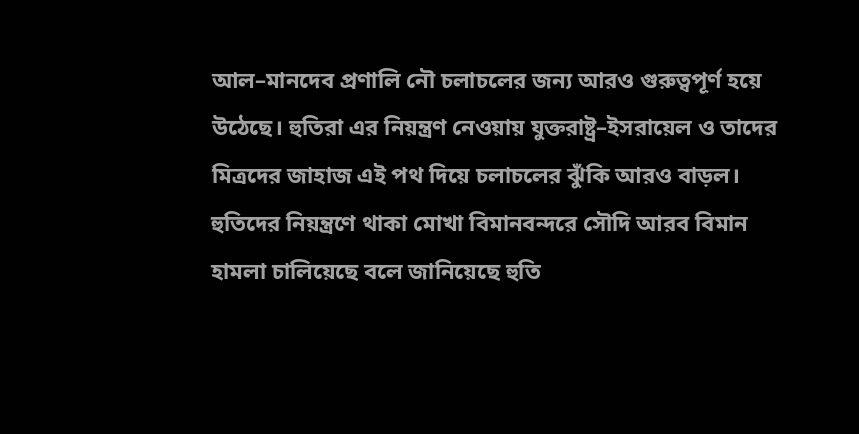আল–মানদেব প্রণালি নৌ চলাচলের জন্য আরও গুরুত্বপূর্ণ হয়ে উঠেছে। হুতিরা এর নিয়ন্ত্রণ নেওয়ায় যুক্তরাষ্ট্র–ইসরায়েল ও তাদের মিত্রদের জাহাজ এই পথ দিয়ে চলাচলের ঝুঁকি আরও বাড়ল।
হুতিদের নিয়ন্ত্রণে থাকা মোখা বিমানবন্দরে সৌদি আরব বিমান হামলা চালিয়েছে বলে জানিয়েছে হুতি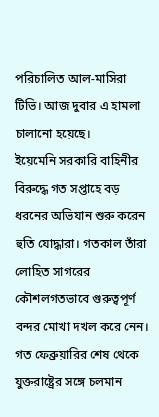পরিচালিত আল-মাসিরা টিভি। আজ দুবার এ হামলা চালানো হয়েছে।
ইয়েমেনি সরকারি বাহিনীর বিরুদ্ধে গত সপ্তাহে বড় ধরনের অভিযান শুরু করেন হুতি যোদ্ধারা। গতকাল তাঁরা লোহিত সাগরের কৌশলগতভাবে গুরুত্বপূর্ণ বন্দর মোখা দখল করে নেন।
গত ফেব্রুয়ারির শেষ থেকে যুক্তরাষ্ট্রের সঙ্গে চলমান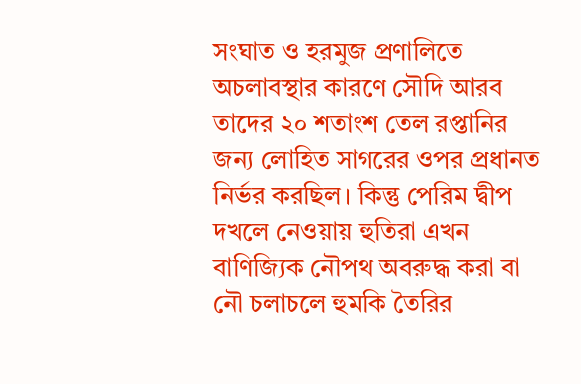সংঘাত ও হরমুজ প্রণালিতে অচলাবস্থার কারণে সৌদি আরব তাদের ২০ শতাংশ তেল রপ্তানির জন্য লোহিত সাগরের ওপর প্রধানত নির্ভর করছিল। কিন্তু পেরিম দ্বীপ দখলে নেওয়ায় হুতিরা এখন বাণিজ্যিক নৌপথ অবরুদ্ধ করা বা নৌ চলাচলে হুমকি তৈরির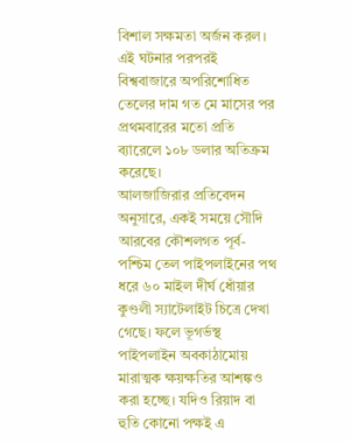বিশাল সক্ষমতা অর্জন করল। এই ঘটনার পরপরই বিশ্ববাজারে অপরিশোধিত তেলের দাম গত মে মাসের পর প্রথমবারের মতো প্রতি ব্যারেলে ১০৮ ডলার অতিক্রম করেছে।
আলজাজিরার প্রতিবেদন অনুসারে, একই সময়ে সৌদি আরবের কৌশলগত পূর্ব-পশ্চিম তেল পাইপলাইনের পথ ধরে ৬০ মাইল দীর্ঘ ধোঁয়ার কুণ্ডলী স্যাটেলাইট চিত্রে দেখা গেছে। ফলে ভূগর্ভস্থ পাইপলাইন অবকাঠামোয় মারাত্মক ক্ষয়ক্ষতির আশঙ্কও করা হচ্ছে। যদিও রিয়াদ বা হুতি কোনো পক্ষই এ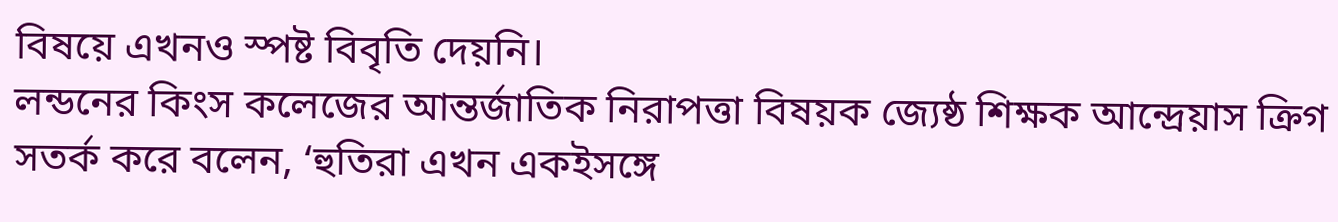বিষয়ে এখনও স্পষ্ট বিবৃতি দেয়নি।
লন্ডনের কিংস কলেজের আন্তর্জাতিক নিরাপত্তা বিষয়ক জ্যেষ্ঠ শিক্ষক আন্দ্রেয়াস ক্রিগ সতর্ক করে বলেন, ‘হুতিরা এখন একইসঙ্গে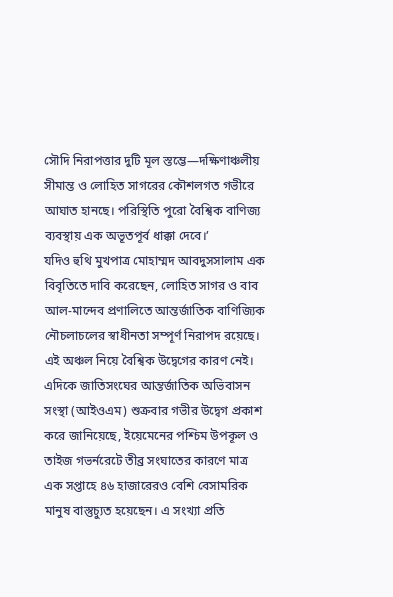সৌদি নিরাপত্তার দুটি মূল স্তম্ভে—দক্ষিণাঞ্চলীয় সীমান্ত ও লোহিত সাগরের কৌশলগত গভীরে আঘাত হানছে। পরিস্থিতি পুরো বৈশ্বিক বাণিজ্য ব্যবস্থায় এক অভূতপূর্ব ধাক্কা দেবে।’
যদিও হুথি মুখপাত্র মোহাম্মদ আবদুসসালাম এক বিবৃতিতে দাবি করেছেন, লোহিত সাগর ও বাব আল-মান্দেব প্রণালিতে আন্তর্জাতিক বাণিজ্যিক নৌচলাচলের স্বাধীনতা সম্পূর্ণ নিরাপদ রয়েছে। এই অঞ্চল নিয়ে বৈশ্বিক উদ্বেগের কারণ নেই।
এদিকে জাতিসংঘের আন্তর্জাতিক অভিবাসন সংস্থা (আইওএম) শুক্রবার গভীর উদ্বেগ প্রকাশ করে জানিয়েছে, ইয়েমেনের পশ্চিম উপকূল ও তাইজ গভর্নরেটে তীব্র সংঘাতের কারণে মাত্র এক সপ্তাহে ৪৬ হাজারেরও বেশি বেসামরিক মানুষ বাস্তুচ্যুত হয়েছেন। এ সংখ্যা প্রতি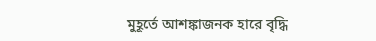মুহূর্তে আশঙ্কাজনক হারে বৃদ্ধি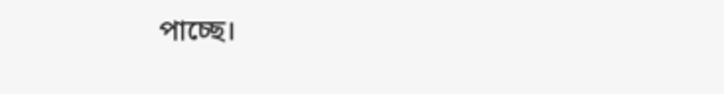পাচ্ছে।